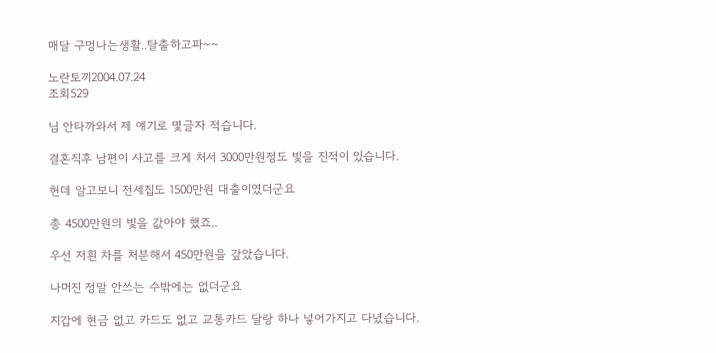매달 구멍나는생활..탈출하고파~~

노란토끼2004.07.24
조회529

님 안타까와서 제 얘기로 몇글자 적습니다.

결혼직후 남편이 사고를 크게 처서 3000만원정도 빛을 진적이 있습니다.

헌데 알고보니 전세집도 1500만원 대출이였더군요

총 4500만원의 빛을 값아야 했죠..

우선 저흰 차를 처분해서 450만원을 갚았습니다.

나머진 정말 안쓰는 수밖에는 없더군요

지갑에 현금 없고 카드도 없고 교통카드 달랑 하나 넣어가지고 다녔습니다.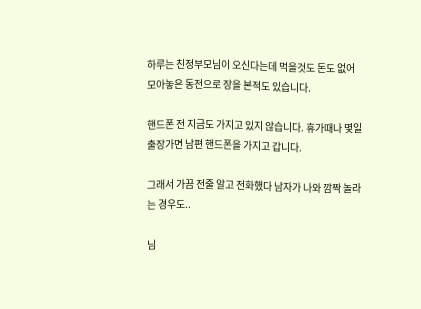하루는 친정부모님이 오신다는데 먹을것도 돈도 없어 모아놓은 동전으로 장을 본적도 있습니다.

핸드폰 전 지금도 가지고 있지 않습니다. 휴가때나 몇일 출장가면 남편 핸드폰을 가지고 갑니다.

그래서 가끔 전줄 알고 전화했다 남자가 나와 깜짝 놀라는 경우도..

님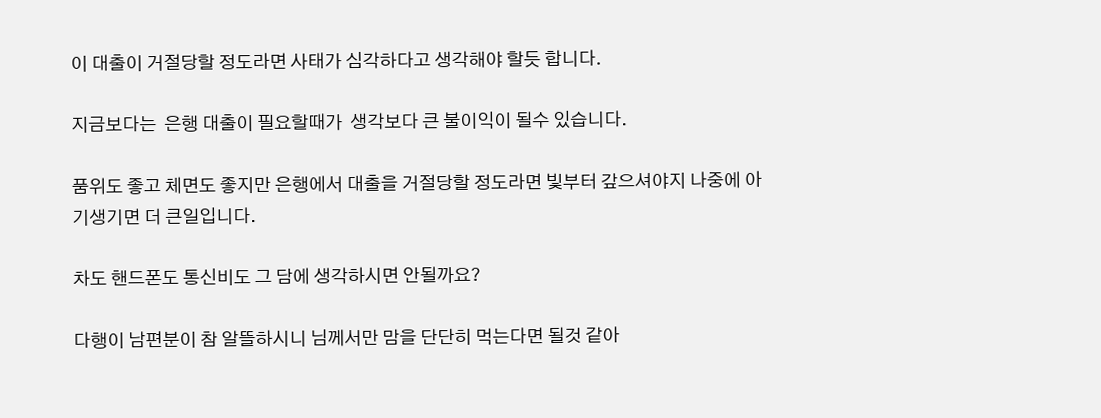이 대출이 거절당할 정도라면 사태가 심각하다고 생각해야 할듯 합니다.

지금보다는  은행 대출이 필요할때가  생각보다 큰 불이익이 될수 있습니다.

품위도 좋고 체면도 좋지만 은행에서 대출을 거절당할 정도라면 빛부터 갚으셔야지 나중에 아기생기면 더 큰일입니다.

차도 핸드폰도 통신비도 그 담에 생각하시면 안될까요?

다행이 남편분이 참 알뜰하시니 님께서만 맘을 단단히 먹는다면 될것 같아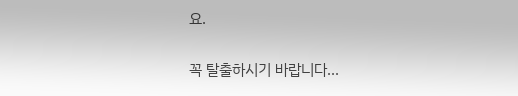요.

꼭 탈출하시기 바랍니다...